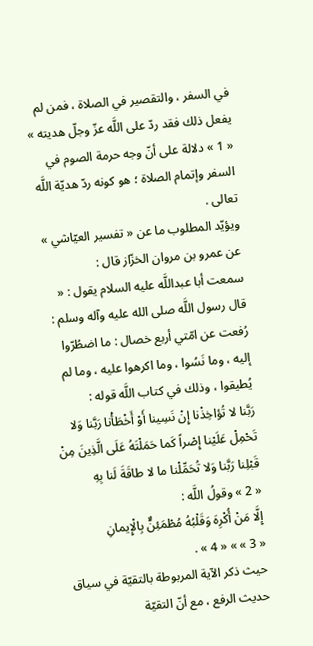في السفر ، والتقصير في الصلاة ، فمن لم يفعل ذلك فقد ردّ على اللَّه عزّ وجلّ هديته » « 1 » دلالة على أنّ وجه حرمة الصوم في السفر وإتمام الصلاة ؛ هو كونه ردّ هديّة اللَّه تعالى .
ويؤيّد المطلوب ما عن « تفسير العيّاشي » عن عمرو بن مروان الخزّاز قال :
سمعت أبا عبداللَّه عليه السلام يقول : « قال رسول اللَّه صلى الله عليه وآله وسلم : رُفعت عن امّتي أربع خصال : ما اضطُرّوا إليه ، وما نَسُوا ، وما اكرهوا عليه ، وما لم يُطيقوا ، وذلك في كتاب اللَّه قوله :
رَبَّنا لا تُؤاخِذْنا إِنْ نَسِينا أَوْ أَخْطَأْنا رَبَّنا وَلا تَحْمِلْ عَلَيْنا إِصْراً كَما حَمَلْتَهُ عَلَى الَّذِينَ مِنْ قَبْلِنا رَبَّنا وَلا تُحَمِّلْنا ما لا طاقَةَ لَنا بِهِ
« 2 » وقولُ اللَّه :
إِلَّا مَنْ أُكْرِهَ وَقَلْبُهُ مُطْمَئِنٌّ بِالْإِيمانِ
« 3 » » « 4 » .
حيث ذكر الآية المربوطة بالتقيّة في سياق حديث الرفع ، مع أنّ التقيّة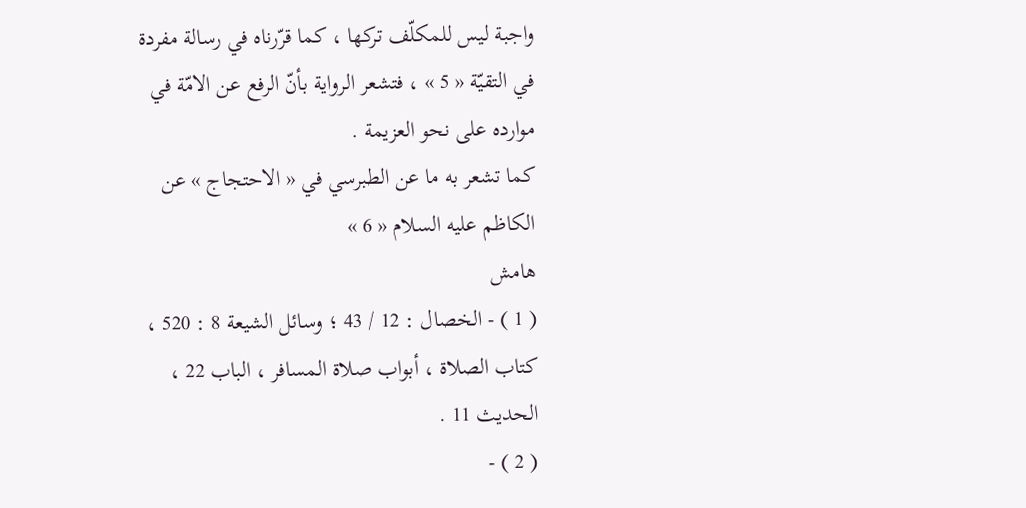واجبة ليس للمكلّف تركها ، كما قرّرناه في رسالة مفردة في التقيّة « 5 » ، فتشعر الرواية بأنّ الرفع عن الامّة في موارده على نحو العزيمة .
كما تشعر به ما عن الطبرسي في « الاحتجاج » عن الكاظم عليه السلام « 6 »
هامش
( 1 ) - الخصال : 12 / 43 ؛ وسائل الشيعة 8 : 520 ، كتاب الصلاة ، أبواب صلاة المسافر ، الباب 22 ، الحديث 11 .
( 2 ) -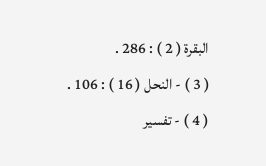البقرة ( 2 ) : 286 .
( 3 ) - النحل ( 16 ) : 106 .
( 4 ) - تفسير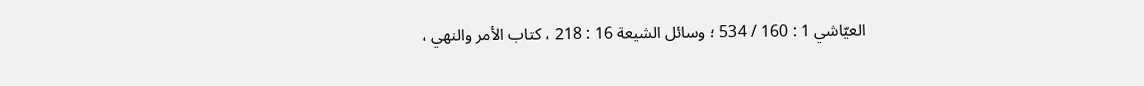العيّاشي 1 : 160 / 534 ؛ وسائل الشيعة 16 : 218 ، كتاب الأمر والنهي ،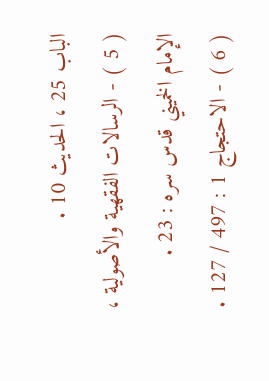الباب 25 ، الحديث 10 .
( 5 ) - الرسالات الفقهية والأصولية ، الإمام الخميني قدس سره : 23 .
( 6 ) - الاحتجاج 1 : 497 / 127 .